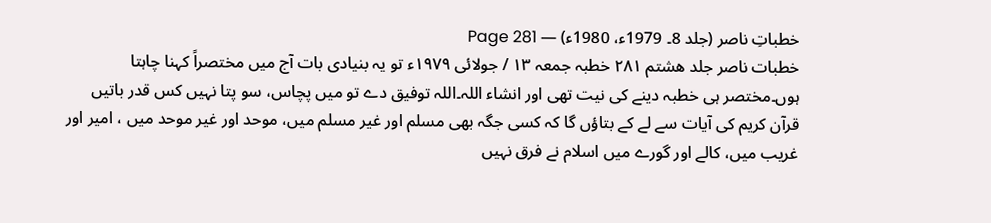خطباتِ ناصر (جلد 8۔ 1979ء، 1980ء) — Page 281
خطبات ناصر جلد هشتم ۲۸۱ خطبہ جمعہ ۱۳ / جولائی ۱۹۷۹ء تو یہ بنیادی بات آج میں مختصراً کہنا چاہتا ہوں۔مختصر ہی خطبہ دینے کی نیت تھی اور انشاء اللہ۔اللہ توفیق دے تو میں پچاس، سو پتا نہیں کس قدر باتیں قرآن کریم کی آیات سے لے کے بتاؤں گا کہ کسی جگہ بھی مسلم اور غیر مسلم میں، موحد اور غیر موحد میں ، امیر اور غریب میں، کالے اور گورے میں اسلام نے فرق نہیں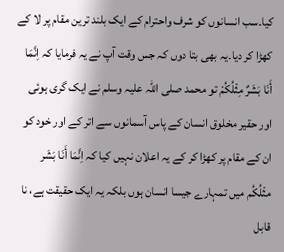کیا۔سب انسانوں کو شرف واحترام کے ایک بلند ترین مقام پر لا کے کھڑا کر دیا۔یہ بھی بتا دوں کہ جس وقت آپ نے یہ فرمایا کہ اِنَّمَا أَنَا بَشَرٌ مِثْلُكُمْ تو محمد صلی اللہ علیہ وسلم نے ایک گری ہوئی اور حقیر مخلوق انسان کے پاس آسمانوں سے اتر کے اور خود کو ان کے مقام پر کھڑا کر کے یہ اعلان نہیں کیا کہ اِنَّمَا أَنَا بَشَر مثْلُكُم میں تمہارے جیسا انسان ہوں بلکہ یہ ایک حقیقت ہے، نا قابل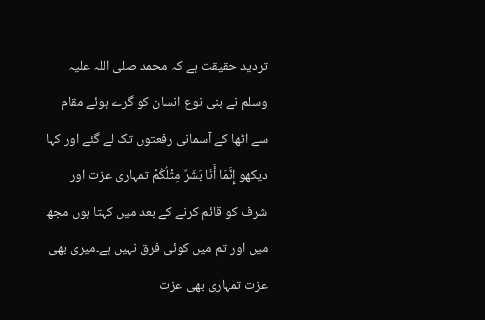تردید حقیقت ہے کہ محمد صلی اللہ علیہ وسلم نے بنی نوع انسان کو گرے ہوئے مقام سے اٹھا کے آسمانی رفعتوں تک لے گئے اور کہا دیکھو إِنَّمَا أَنَا بَشَرٌ مِثْلُكُمْ تمہاری عزت اور شرف کو قائم کرنے کے بعد میں کہتا ہوں مجھ میں اور تم میں کوئی فرق نہیں ہے۔میری بھی عزت تمہاری بھی عزت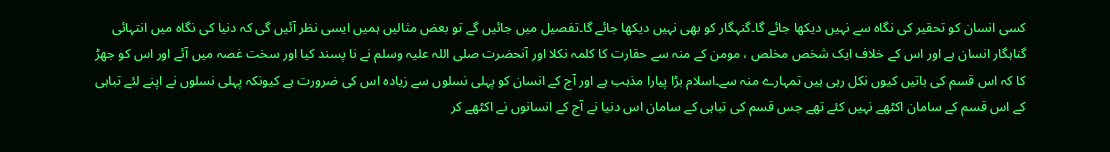کسی انسان کو تحقیر کی نگاہ سے نہیں دیکھا جائے گا۔گنہگار کو بھی نہیں دیکھا جائے گا۔تفصیل میں جائیں گے تو بعض مثالیں ہمیں ایسی نظر آئیں گی کہ دنیا کی نگاہ میں انتہائی گناہگار انسان ہے اور اس کے خلاف ایک شخص مخلص ، مومن کے منہ سے حقارت کا کلمہ نکلا اور آنحضرت صلی اللہ علیہ وسلم نے نا پسند کیا اور سخت غصہ میں آئے اور اس کو جھڑ کا کہ اس قسم کی باتیں کیوں نکل رہی ہیں تمہارے منہ سے۔اسلام بڑا پیارا مذہب ہے اور آج کے انسان کو پہلی نسلوں سے زیادہ اس کی ضرورت ہے کیونکہ پہلی نسلوں نے اپنے لئے تباہی کے اس قسم کے سامان اکٹھے نہیں کئے تھے جس قسم کی تباہی کے سامان اس دنیا نے آج کے انسانوں نے اکٹھے کر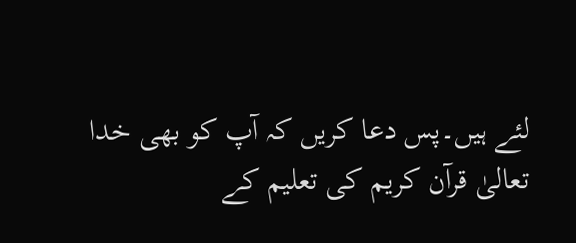لئے ہیں۔پس دعا کریں کہ آپ کو بھی خدا تعالیٰ قرآن کریم کی تعلیم کے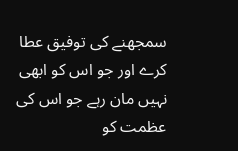سمجھنے کی توفیق عطا کرے اور جو اس کو ابھی نہیں مان رہے جو اس کی عظمت کو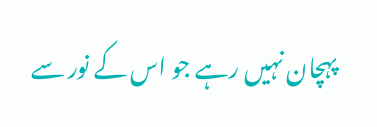پہچان نہیں رہے جو اس کے نور سے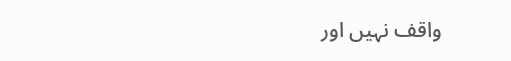واقف نہیں اور